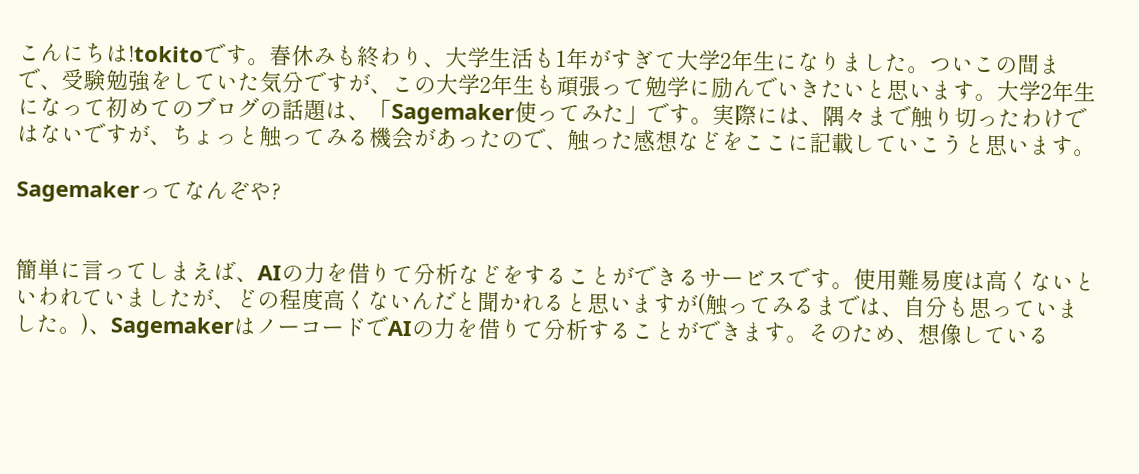こんにちは!tokitoです。春休みも終わり、大学生活も1年がすぎて大学2年生になりました。ついこの間まで、受験勉強をしていた気分ですが、この大学2年生も頑張って勉学に励んでいきたいと思います。大学2年生になって初めてのブログの話題は、「Sagemaker使ってみた」です。実際には、隅々まで触り切ったわけではないですが、ちょっと触ってみる機会があったので、触った感想などをここに記載していこうと思います。

Sagemakerってなんぞや?


簡単に言ってしまえば、AIの力を借りて分析などをすることができるサービスです。使用難易度は高くないといわれていましたが、どの程度高くないんだと聞かれると思いますが(触ってみるまでは、自分も思っていました。)、SagemakerはノーコードでAIの力を借りて分析することができます。そのため、想像している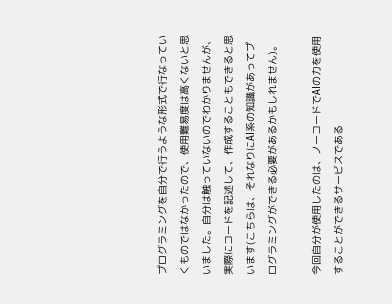プログラミングを自分で行うような形式で行なっていくものではなかったので、使用難易度は高くないと思いました。自分は触っていないのでわかりませんが、実際にコードを記述して、作成することもできると思います(こちらは、それなりにAI系の知識があってプログラミングができる必要があるかもしれません)。

今回自分が使用したのは、ノーコードでAIの力を使用することができるサービスである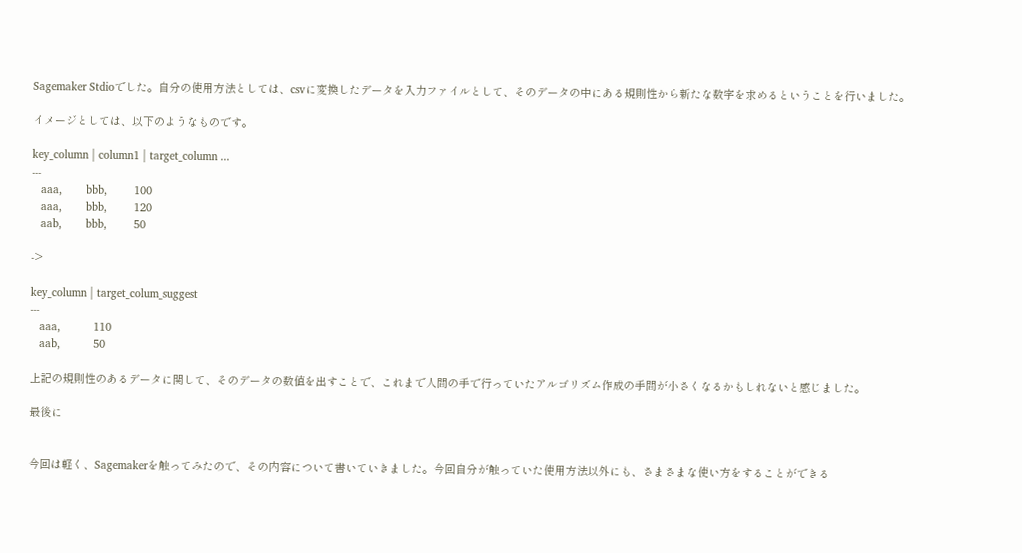Sagemaker Stdioでした。自分の使用方法としては、csvに変換したデータを入力ファイルとして、そのデータの中にある規則性から新たな数字を求めるということを行いました。

イメージとしては、以下のようなものです。

key_column | column1 | target_column ...
---
   aaa,        bbb,         100
   aaa,        bbb,         120
   aab,        bbb,         50

->

key_column | target_colum_suggest
---
   aaa,           110
   aab,           50

上記の規則性のあるデータに関して、そのデータの数値を出すことで、これまで人間の手で行っていたアルゴリズム作成の手間が小さくなるかもしれないと感じました。

最後に


今回は軽く、Sagemakerを触ってみたので、その内容について書いていきました。今回自分が触っていた使用方法以外にも、さまさまな使い方をすることができる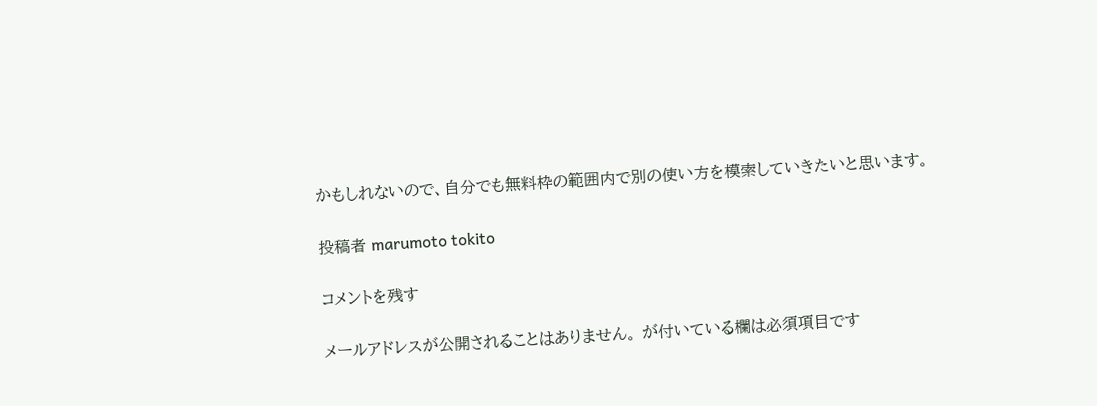かもしれないので、自分でも無料枠の範囲内で別の使い方を模索していきたいと思います。

投稿者 marumoto tokito

コメントを残す

メールアドレスが公開されることはありません。 が付いている欄は必須項目です